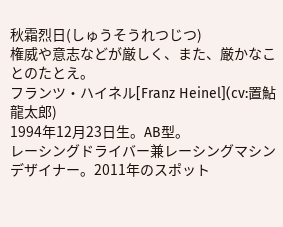秋霜烈日(しゅうそうれつじつ)
権威や意志などが厳しく、また、厳かなことのたとえ。
フランツ・ハイネル[Franz Heinel](cv:置鮎龍太郎)
1994年12月23日生。AB型。
レーシングドライバー兼レーシングマシンデザイナー。2011年のスポット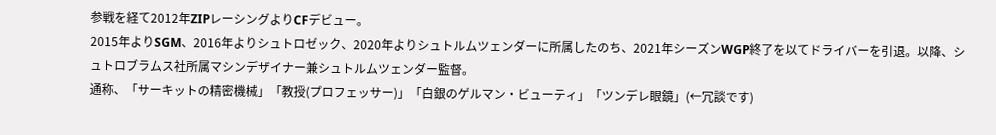参戦を経て2012年ZIPレーシングよりCFデビュー。
2015年よりSGM、2016年よりシュトロゼック、2020年よりシュトルムツェンダーに所属したのち、2021年シーズンWGP終了を以てドライバーを引退。以降、シュトロブラムス社所属マシンデザイナー兼シュトルムツェンダー監督。
通称、「サーキットの精密機械」「教授(プロフェッサー)」「白銀のゲルマン・ビューティ」「ツンデレ眼鏡」(←冗談です)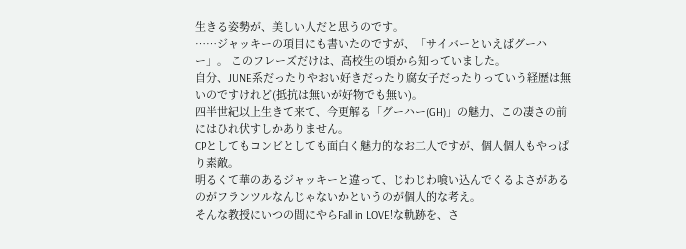生きる姿勢が、美しい人だと思うのです。
……ジャッキーの項目にも書いたのですが、「サイバーといえばグーハー」。 このフレーズだけは、高校生の頃から知っていました。
自分、JUNE系だったりやおい好きだったり腐女子だったりっていう経歴は無いのですけれど(抵抗は無いが好物でも無い)。
四半世紀以上生きて来て、今更解る「グーハー(GH)」の魅力、この凄さの前にはひれ伏すしかありません。
CPとしてもコンビとしても面白く魅力的なお二人ですが、個人個人もやっぱり素敵。
明るくて華のあるジャッキーと違って、じわじわ喰い込んでくるよさがあるのがフランツルなんじゃないかというのが個人的な考え。
そんな教授にいつの間にやらFall in LOVE!な軌跡を、さ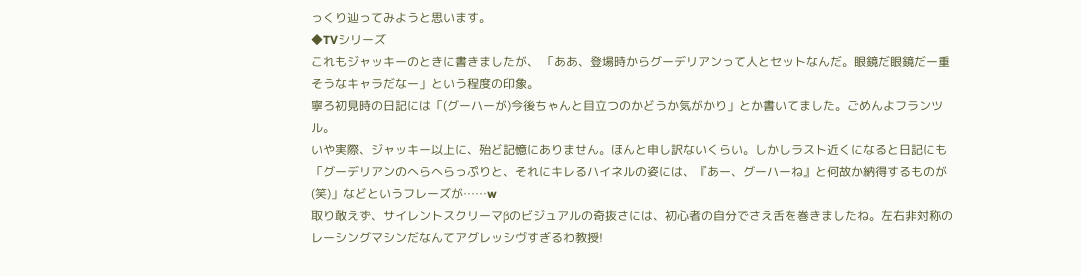っくり辿ってみようと思います。
◆TVシリーズ
これもジャッキーのときに書きましたが、 「ああ、登場時からグーデリアンって人とセットなんだ。眼鏡だ眼鏡だー重そうなキャラだなー」という程度の印象。
寧ろ初見時の日記には「(グーハーが)今後ちゃんと目立つのかどうか気がかり」とか書いてました。ごめんよフランツル。
いや実際、ジャッキー以上に、殆ど記憶にありません。ほんと申し訳ないくらい。しかしラスト近くになると日記にも
「グーデリアンのへらへらっぷりと、それにキレるハイネルの姿には、『あー、グーハーね』と何故か納得するものが(笑)」などというフレーズが……w
取り敢えず、サイレントスクリーマβのビジュアルの奇抜さには、初心者の自分でさえ舌を巻きましたね。左右非対称のレーシングマシンだなんてアグレッシヴすぎるわ教授!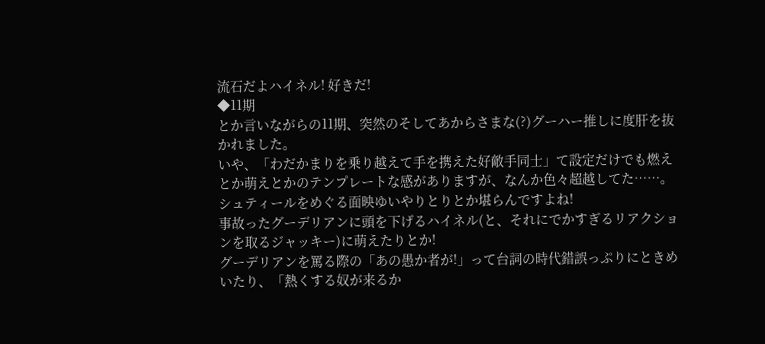流石だよハイネル! 好きだ!
◆11期
とか言いながらの11期、突然のそしてあからさまな(?)グーハー推しに度肝を抜かれました。
いや、「わだかまりを乗り越えて手を携えた好敵手同士」て設定だけでも燃えとか萌えとかのテンプレートな感がありますが、なんか色々超越してた……。
シュティールをめぐる面映ゆいやりとりとか堪らんですよね!
事故ったグーデリアンに頭を下げるハイネル(と、それにでかすぎるリアクションを取るジャッキー)に萌えたりとか!
グーデリアンを罵る際の「あの愚か者が!」って台詞の時代錯誤っぷりにときめいたり、「熱くする奴が来るか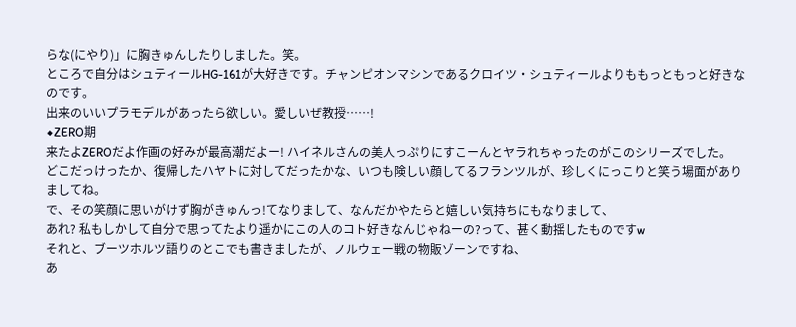らな(にやり)」に胸きゅんしたりしました。笑。
ところで自分はシュティールHG-161が大好きです。チャンピオンマシンであるクロイツ・シュティールよりももっともっと好きなのです。
出来のいいプラモデルがあったら欲しい。愛しいぜ教授……!
◆ZERO期
来たよZEROだよ作画の好みが最高潮だよー! ハイネルさんの美人っぷりにすこーんとヤラれちゃったのがこのシリーズでした。
どこだっけったか、復帰したハヤトに対してだったかな、いつも険しい顔してるフランツルが、珍しくにっこりと笑う場面がありましてね。
で、その笑顔に思いがけず胸がきゅんっ!てなりまして、なんだかやたらと嬉しい気持ちにもなりまして、
あれ? 私もしかして自分で思ってたより遥かにこの人のコト好きなんじゃねーの?って、甚く動揺したものですw
それと、ブーツホルツ語りのとこでも書きましたが、ノルウェー戦の物販ゾーンですね、
あ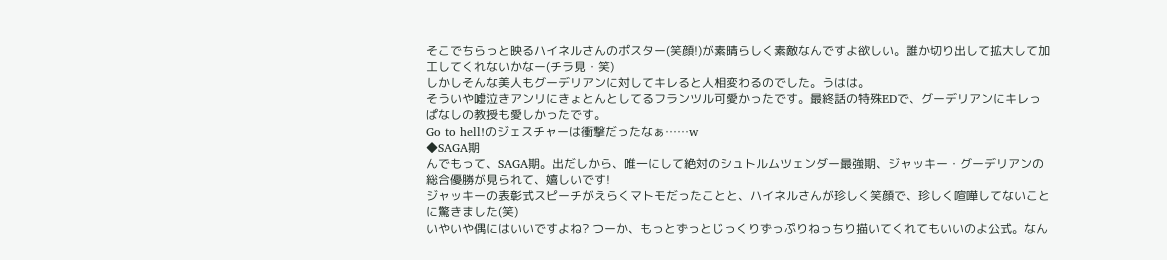そこでちらっと映るハイネルさんのポスター(笑顔!)が素晴らしく素敵なんですよ欲しい。誰か切り出して拡大して加工してくれないかなー(チラ見・笑)
しかしそんな美人もグーデリアンに対してキレると人相変わるのでした。うはは。
そういや嘘泣きアンリにきょとんとしてるフランツル可愛かったです。最終話の特殊EDで、グーデリアンにキレっぱなしの教授も愛しかったです。
Go to hell!のジェスチャーは衝撃だったなぁ……w
◆SAGA期
んでもって、SAGA期。出だしから、唯一にして絶対のシュトルムツェンダー最強期、ジャッキー・グーデリアンの総合優勝が見られて、嬉しいです!
ジャッキーの表彰式スピーチがえらくマトモだったことと、ハイネルさんが珍しく笑顔で、珍しく喧嘩してないことに驚きました(笑)
いやいや偶にはいいですよね? つーか、もっとずっとじっくりずっぷりねっちり描いてくれてもいいのよ公式。なん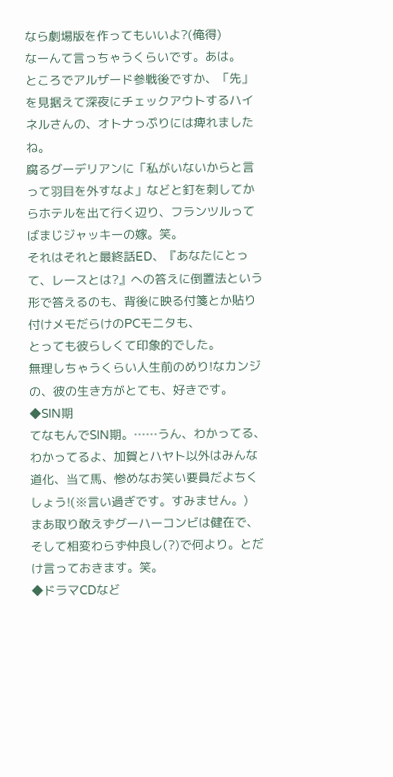なら劇場版を作ってもいいよ?(俺得)
なーんて言っちゃうくらいです。あは。
ところでアルザード参戦後ですか、「先」を見据えて深夜にチェックアウトするハイネルさんの、オトナっぷりには痺れましたね。
腐るグーデリアンに「私がいないからと言って羽目を外すなよ」などと釘を刺してからホテルを出て行く辺り、フランツルってばまじジャッキーの嫁。笑。
それはそれと最終話ED、『あなたにとって、レースとは?』への答えに倒置法という形で答えるのも、背後に映る付箋とか貼り付けメモだらけのPCモニタも、
とっても彼らしくて印象的でした。
無理しちゃうくらい人生前のめり!なカンジの、彼の生き方がとても、好きです。
◆SIN期
てなもんでSIN期。……うん、わかってる、わかってるよ、加賀とハヤト以外はみんな道化、当て馬、惨めなお笑い要員だよちくしょう!(※言い過ぎです。すみません。)
まあ取り敢えずグーハーコンビは健在で、そして相変わらず仲良し(?)で何より。とだけ言っておきます。笑。
◆ドラマCDなど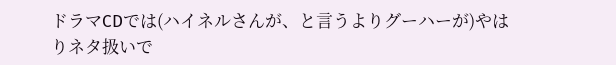ドラマCDでは(ハイネルさんが、と言うよりグーハーが)やはりネタ扱いで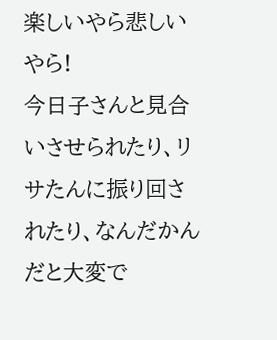楽しいやら悲しいやら!
今日子さんと見合いさせられたり、リサたんに振り回されたり、なんだかんだと大変で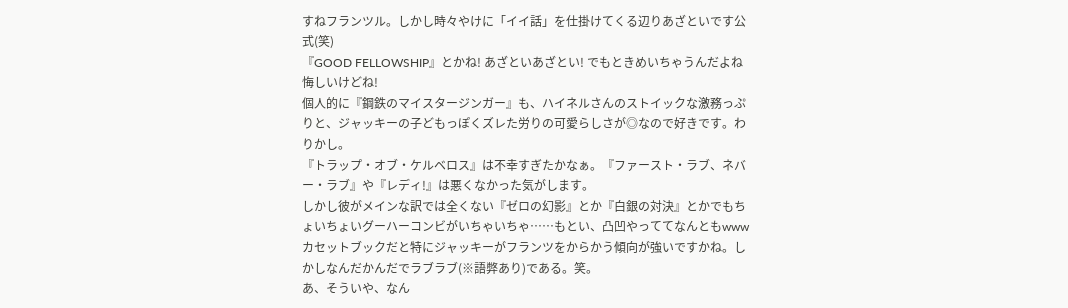すねフランツル。しかし時々やけに「イイ話」を仕掛けてくる辺りあざといです公式(笑)
『GOOD FELLOWSHIP』とかね! あざといあざとい! でもときめいちゃうんだよね悔しいけどね!
個人的に『鋼鉄のマイスタージンガー』も、ハイネルさんのストイックな激務っぷりと、ジャッキーの子どもっぽくズレた労りの可愛らしさが◎なので好きです。わりかし。
『トラップ・オブ・ケルベロス』は不幸すぎたかなぁ。『ファースト・ラブ、ネバー・ラブ』や『レディ!』は悪くなかった気がします。
しかし彼がメインな訳では全くない『ゼロの幻影』とか『白銀の対決』とかでもちょいちょいグーハーコンビがいちゃいちゃ……もとい、凸凹やっててなんともwww
カセットブックだと特にジャッキーがフランツをからかう傾向が強いですかね。しかしなんだかんだでラブラブ(※語弊あり)である。笑。
あ、そういや、なん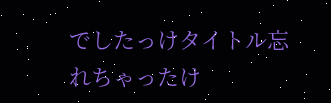でしたっけタイトル忘れちゃったけ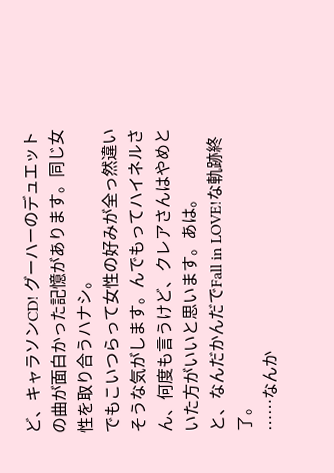ど、キャラソンCD! グーハーのデュエットの曲が面白かった記憶があります。同じ女性を取り合うハナシ。
でもこいつらって女性の好みが全っ然違いそうな気がします。んでもってハイネルさん、何度も言うけど、クレアさんはやめといた方がいいと思います。あは。
と、なんだかんだでFall in LOVE!な軌跡終了。
……なんか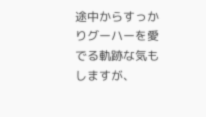途中からすっかりグーハーを愛でる軌跡な気もしますが、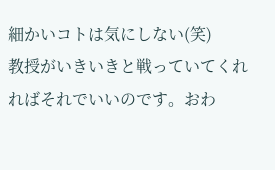細かいコトは気にしない(笑)
教授がいきいきと戦っていてくれればそれでいいのです。おわ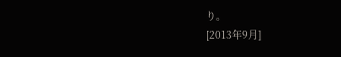り。
[2013年9月]